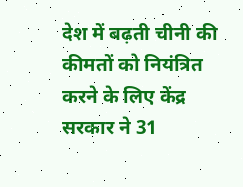देश में बढ़ती चीनी की कीमतों को नियंत्रित करने के लिए केंद्र सरकार ने 31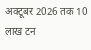अक्टूबर 2026 तक 10 लाख टन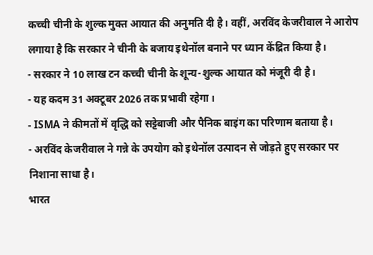कच्ची चीनी के शुल्क मुक्त आयात की अनुमति दी है। वहीं, अरविंद केजरीवाल ने आरोप लगाया है कि सरकार ने चीनी के बजाय इथेनॉल बनाने पर ध्यान केंद्रित किया है।
- सरकार ने 10 लाख टन कच्ची चीनी के शून्य-शुल्क आयात को मंजूरी दी है।
- यह कदम 31 अक्टूबर 2026 तक प्रभावी रहेगा।
- ISMA ने कीमतों में वृद्धि को सट्टेबाजी और पैनिक बाइंग का परिणाम बताया है।
- अरविंद केजरीवाल ने गन्ने के उपयोग को इथेनॉल उत्पादन से जोड़ते हुए सरकार पर निशाना साधा है।
भारत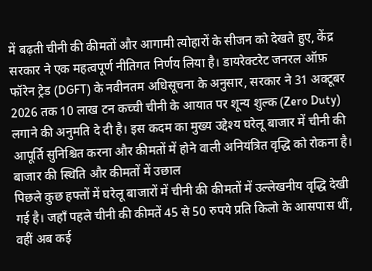में बढ़ती चीनी की कीमतों और आगामी त्योहारों के सीजन को देखते हुए, केंद्र सरकार ने एक महत्वपूर्ण नीतिगत निर्णय लिया है। डायरेक्टरेट जनरल ऑफ़ फॉरेन ट्रेड (DGFT) के नवीनतम अधिसूचना के अनुसार, सरकार ने 31 अक्टूबर 2026 तक 10 लाख टन कच्ची चीनी के आयात पर शून्य शुल्क (Zero Duty) लगाने की अनुमति दे दी है। इस कदम का मुख्य उद्देश्य घरेलू बाजार में चीनी की आपूर्ति सुनिश्चित करना और कीमतों में होने वाली अनियंत्रित वृद्धि को रोकना है।
बाजार की स्थिति और कीमतों में उछाल
पिछले कुछ हफ्तों में घरेलू बाजारों में चीनी की कीमतों में उल्लेखनीय वृद्धि देखी गई है। जहाँ पहले चीनी की कीमतें 45 से 50 रुपये प्रति किलो के आसपास थीं, वहीं अब कई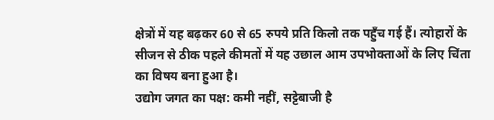क्षेत्रों में यह बढ़कर 60 से 65 रुपये प्रति किलो तक पहुँच गई हैं। त्योहारों के सीजन से ठीक पहले कीमतों में यह उछाल आम उपभोक्ताओं के लिए चिंता का विषय बना हुआ है।
उद्योग जगत का पक्ष: कमी नहीं, सट्टेबाजी है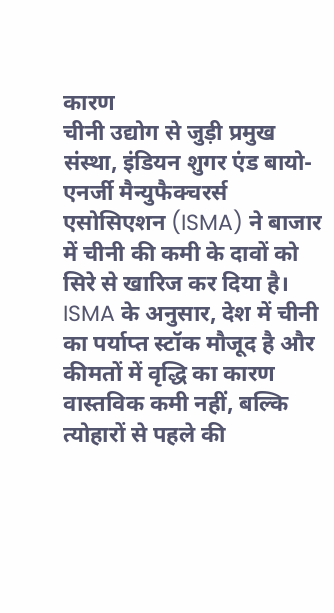कारण
चीनी उद्योग से जुड़ी प्रमुख संस्था, इंडियन शुगर एंड बायो-एनर्जी मैन्युफैक्चरर्स एसोसिएशन (ISMA) ने बाजार में चीनी की कमी के दावों को सिरे से खारिज कर दिया है। ISMA के अनुसार, देश में चीनी का पर्याप्त स्टॉक मौजूद है और कीमतों में वृद्धि का कारण वास्तविक कमी नहीं, बल्कि त्योहारों से पहले की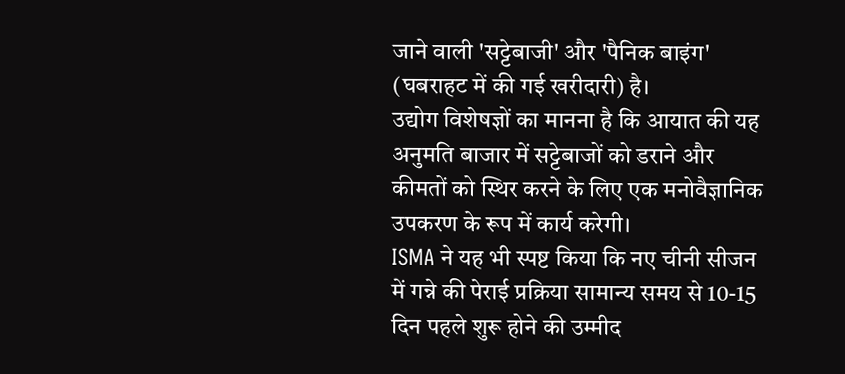जाने वाली 'सट्टेबाजी' और 'पैनिक बाइंग' (घबराहट में की गई खरीदारी) है।
उद्योग विशेषज्ञों का मानना है कि आयात की यह अनुमति बाजार में सट्टेबाजों को डराने और कीमतों को स्थिर करने के लिए एक मनोवैज्ञानिक उपकरण के रूप में कार्य करेगी।
ISMA ने यह भी स्पष्ट किया कि नए चीनी सीजन में गन्ने की पेराई प्रक्रिया सामान्य समय से 10-15 दिन पहले शुरू होने की उम्मीद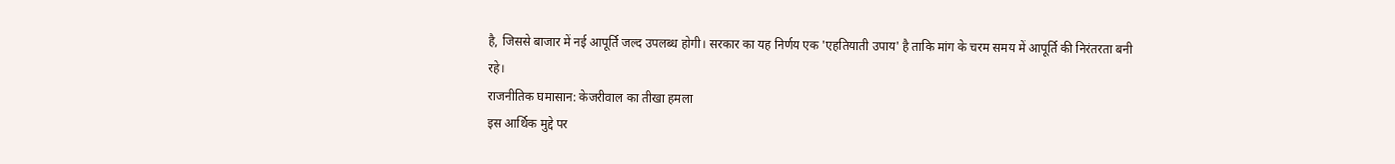है, जिससे बाजार में नई आपूर्ति जल्द उपलब्ध होगी। सरकार का यह निर्णय एक 'एहतियाती उपाय' है ताकि मांग के चरम समय में आपूर्ति की निरंतरता बनी रहे।
राजनीतिक घमासान: केजरीवाल का तीखा हमला
इस आर्थिक मुद्दे पर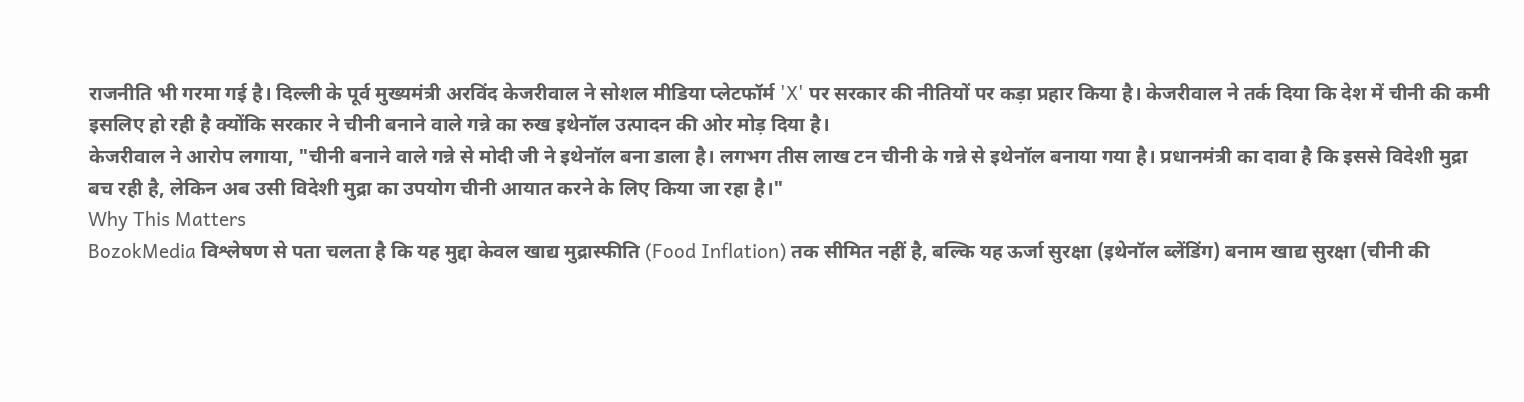राजनीति भी गरमा गई है। दिल्ली के पूर्व मुख्यमंत्री अरविंद केजरीवाल ने सोशल मीडिया प्लेटफॉर्म 'X' पर सरकार की नीतियों पर कड़ा प्रहार किया है। केजरीवाल ने तर्क दिया कि देश में चीनी की कमी इसलिए हो रही है क्योंकि सरकार ने चीनी बनाने वाले गन्ने का रुख इथेनॉल उत्पादन की ओर मोड़ दिया है।
केजरीवाल ने आरोप लगाया, "चीनी बनाने वाले गन्ने से मोदी जी ने इथेनॉल बना डाला है। लगभग तीस लाख टन चीनी के गन्ने से इथेनॉल बनाया गया है। प्रधानमंत्री का दावा है कि इससे विदेशी मुद्रा बच रही है, लेकिन अब उसी विदेशी मुद्रा का उपयोग चीनी आयात करने के लिए किया जा रहा है।"
Why This Matters
BozokMedia विश्लेषण से पता चलता है कि यह मुद्दा केवल खाद्य मुद्रास्फीति (Food Inflation) तक सीमित नहीं है, बल्कि यह ऊर्जा सुरक्षा (इथेनॉल ब्लेंडिंग) बनाम खाद्य सुरक्षा (चीनी की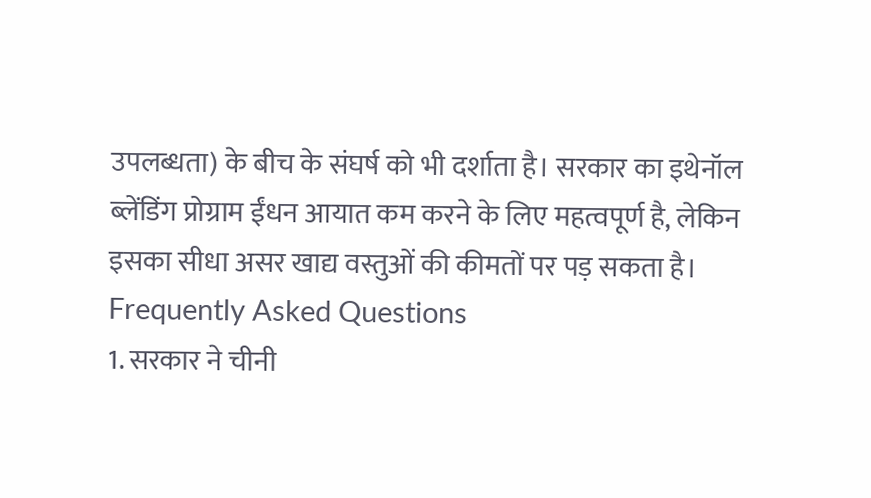उपलब्धता) के बीच के संघर्ष को भी दर्शाता है। सरकार का इथेनॉल ब्लेंडिंग प्रोग्राम ईंधन आयात कम करने के लिए महत्वपूर्ण है, लेकिन इसका सीधा असर खाद्य वस्तुओं की कीमतों पर पड़ सकता है।
Frequently Asked Questions
1. सरकार ने चीनी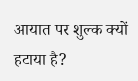आयात पर शुल्क क्यों हटाया है?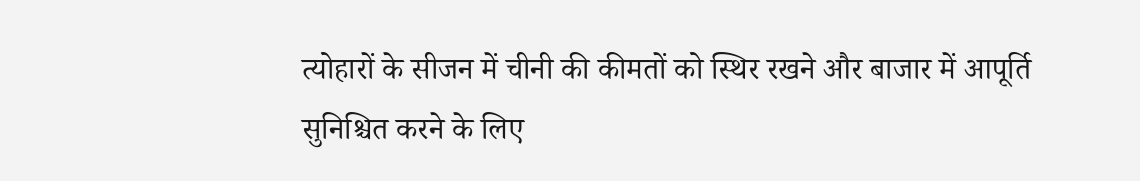त्योहारों के सीजन में चीनी की कीमतों को स्थिर रखने और बाजार में आपूर्ति सुनिश्चित करने के लिए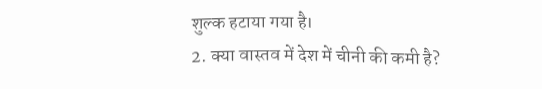शुल्क हटाया गया है।
2. क्या वास्तव में देश में चीनी की कमी है?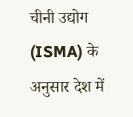चीनी उद्योग (ISMA) के अनुसार देश में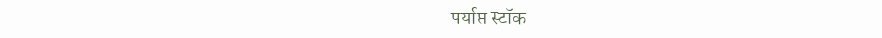पर्याप्त स्टॉक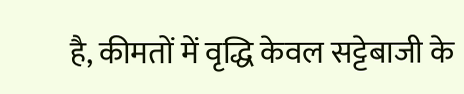है, कीमतों में वृद्धि केवल सट्टेबाजी के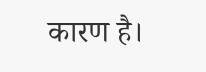कारण है।